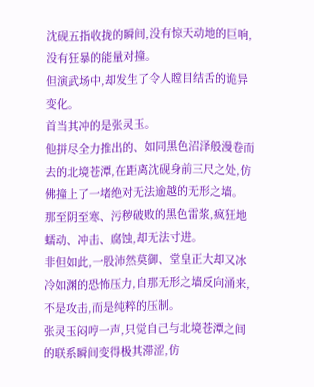沈砚五指收拢的瞬间,没有惊天动地的巨响,没有狂暴的能量对撞。
但演武场中,却发生了令人瞠目结舌的诡异变化。
首当其冲的是张灵玉。
他拼尽全力推出的、如同黑色沼泽般漫卷而去的北境苍潭,在距离沈砚身前三尺之处,仿佛撞上了一堵绝对无法逾越的无形之墙。
那至阴至寒、污秽破败的黑色雷浆,疯狂地蠕动、冲击、腐蚀,却无法寸进。
非但如此,一股沛然莫御、堂皇正大却又冰冷如渊的恐怖压力,自那无形之墙反向涌来,不是攻击,而是纯粹的压制。
张灵玉闷哼一声,只觉自己与北境苍潭之间的联系瞬间变得极其滞涩,仿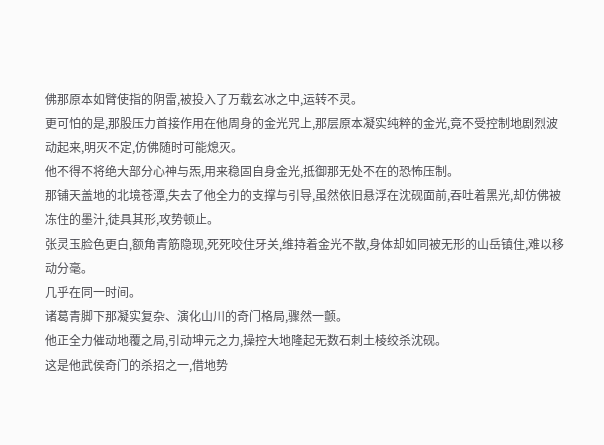佛那原本如臂使指的阴雷,被投入了万载玄冰之中,运转不灵。
更可怕的是,那股压力首接作用在他周身的金光咒上,那层原本凝实纯粹的金光,竟不受控制地剧烈波动起来,明灭不定,仿佛随时可能熄灭。
他不得不将绝大部分心神与炁,用来稳固自身金光,抵御那无处不在的恐怖压制。
那铺天盖地的北境苍潭,失去了他全力的支撑与引导,虽然依旧悬浮在沈砚面前,吞吐着黑光,却仿佛被冻住的墨汁,徒具其形,攻势顿止。
张灵玉脸色更白,额角青筋隐现,死死咬住牙关,维持着金光不散,身体却如同被无形的山岳镇住,难以移动分毫。
几乎在同一时间。
诸葛青脚下那凝实复杂、演化山川的奇门格局,骤然一颤。
他正全力催动地覆之局,引动坤元之力,操控大地隆起无数石刺土棱绞杀沈砚。
这是他武侯奇门的杀招之一,借地势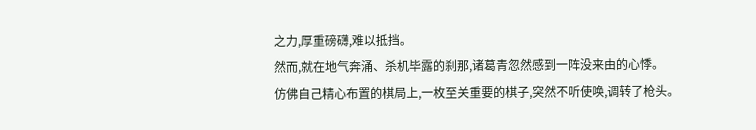之力,厚重磅礴,难以抵挡。
然而,就在地气奔涌、杀机毕露的刹那,诸葛青忽然感到一阵没来由的心悸。
仿佛自己精心布置的棋局上,一枚至关重要的棋子,突然不听使唤,调转了枪头。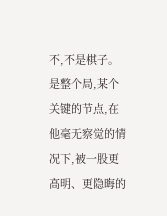不,不是棋子。
是整个局,某个关键的节点,在他毫无察觉的情况下,被一股更高明、更隐晦的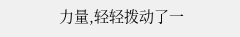力量,轻轻拨动了一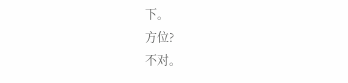下。
方位?
不对。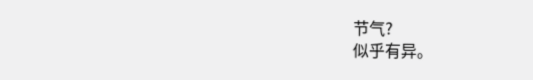节气?
似乎有异。